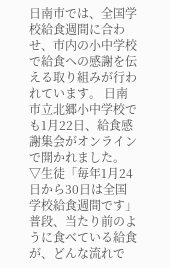日南市では、全国学校給食週間に合わせ、市内の小中学校で給食への感謝を伝える取り組みが行われています。 日南市立北郷小中学校でも1月22日、給食感謝集会がオンラインで開かれました。
▽生徒「毎年1月24日から30日は全国学校給食週間です」
普段、当たり前のように食べている給食が、どんな流れで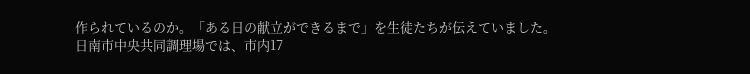作られているのか。「ある日の献立ができるまで」を生徒たちが伝えていました。
日南市中央共同調理場では、市内17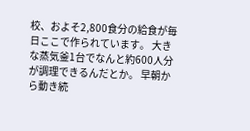校、およそ2,800食分の給食が毎日ここで作られています。 大きな蒸気釜1台でなんと約600人分が調理できるんだとか。 早朝から動き続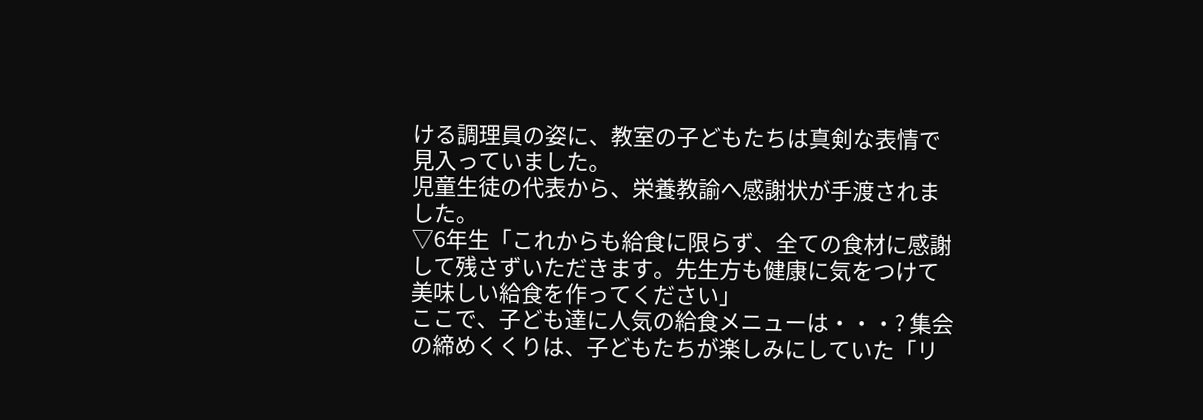ける調理員の姿に、教室の子どもたちは真剣な表情で見入っていました。
児童生徒の代表から、栄養教諭へ感謝状が手渡されました。
▽6年生「これからも給食に限らず、全ての食材に感謝して残さずいただきます。先生方も健康に気をつけて美味しい給食を作ってください」
ここで、子ども達に人気の給食メニューは・・・? 集会の締めくくりは、子どもたちが楽しみにしていた「リ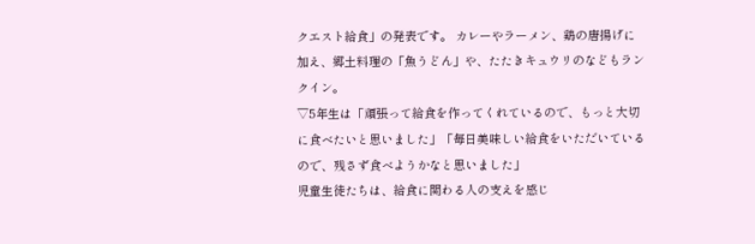クエスト給食」の発表です。 カレーやラーメン、鶏の唐揚げに加え、郷土料理の「魚うどん」や、たたきキュウリのなどもランクイン。
▽5年生は「頑張って給食を作ってくれているので、もっと大切に食べたいと思いました」「毎日美味しい給食をいただいているので、残さず食べようかなと思いました」
児童生徒たちは、給食に関わる人の支えを感じ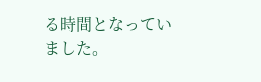る時間となっていました。